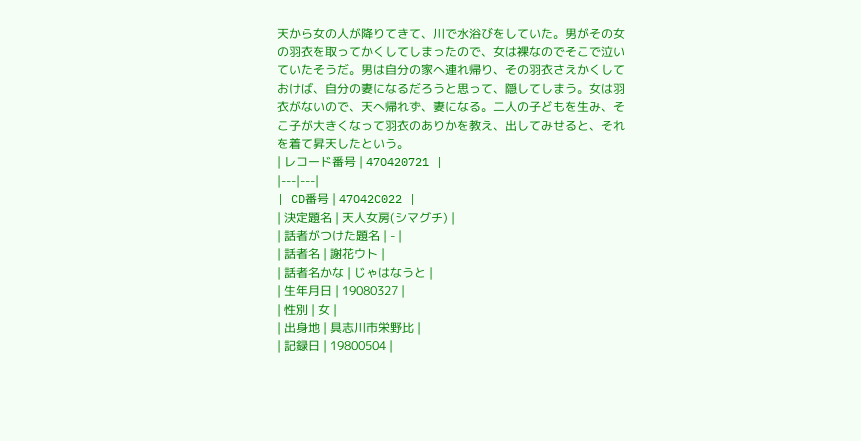天から女の人が降りてきて、川で水浴びをしていた。男がその女の羽衣を取ってかくしてしまったので、女は裸なのでそこで泣いていたそうだ。男は自分の家へ連れ帰り、その羽衣さえかくしておけば、自分の妻になるだろうと思って、隠してしまう。女は羽衣がないので、天へ帰れず、妻になる。二人の子どもを生み、そこ子が大きくなって羽衣のありかを教え、出してみせると、それを着て昇天したという。
| レコード番号 | 47O420721 |
|---|---|
| CD番号 | 47O42C022 |
| 決定題名 | 天人女房(シマグチ) |
| 話者がつけた題名 | - |
| 話者名 | 謝花ウト |
| 話者名かな | じゃはなうと |
| 生年月日 | 19080327 |
| 性別 | 女 |
| 出身地 | 具志川市栄野比 |
| 記録日 | 19800504 |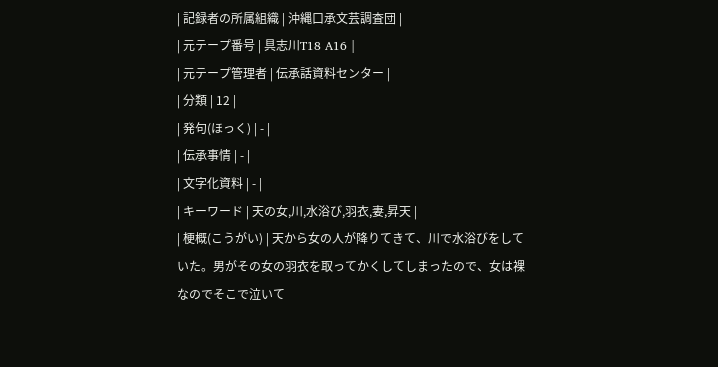| 記録者の所属組織 | 沖縄口承文芸調査団 |
| 元テープ番号 | 具志川T18 A16 |
| 元テープ管理者 | 伝承話資料センター |
| 分類 | 12 |
| 発句(ほっく) | - |
| 伝承事情 | - |
| 文字化資料 | - |
| キーワード | 天の女,川,水浴び,羽衣,妻,昇天 |
| 梗概(こうがい) | 天から女の人が降りてきて、川で水浴びをしていた。男がその女の羽衣を取ってかくしてしまったので、女は裸なのでそこで泣いて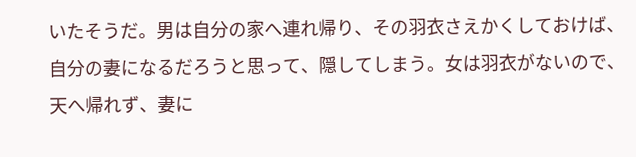いたそうだ。男は自分の家へ連れ帰り、その羽衣さえかくしておけば、自分の妻になるだろうと思って、隠してしまう。女は羽衣がないので、天へ帰れず、妻に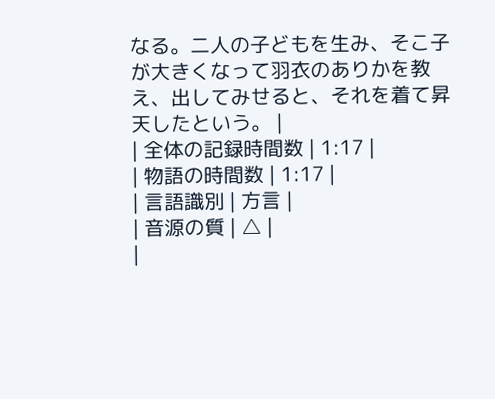なる。二人の子どもを生み、そこ子が大きくなって羽衣のありかを教え、出してみせると、それを着て昇天したという。 |
| 全体の記録時間数 | 1:17 |
| 物語の時間数 | 1:17 |
| 言語識別 | 方言 |
| 音源の質 | △ |
|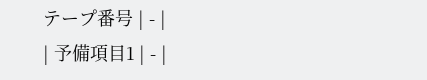テープ番号 | - |
| 予備項目1 | - |